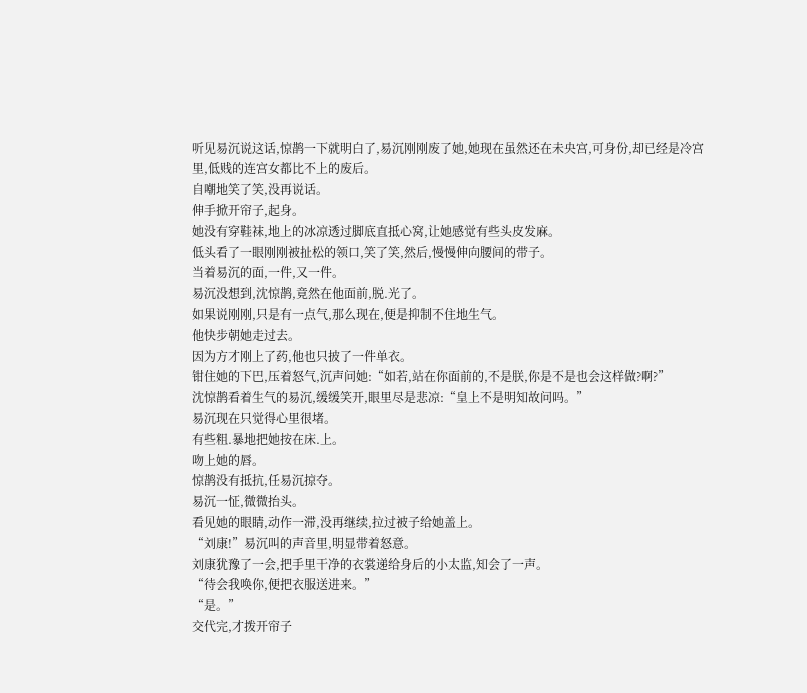听见易沉说这话,惊鹊一下就明白了,易沉刚刚废了她,她现在虽然还在未央宫,可身份,却已经是冷宫里,低贱的连宫女都比不上的废后。
自嘲地笑了笑,没再说话。
伸手掀开帘子,起身。
她没有穿鞋袜,地上的冰凉透过脚底直抵心窝,让她感觉有些头皮发麻。
低头看了一眼刚刚被扯松的领口,笑了笑,然后,慢慢伸向腰间的带子。
当着易沉的面,一件,又一件。
易沉没想到,沈惊鹊,竟然在他面前,脱.光了。
如果说刚刚,只是有一点气,那么现在,便是抑制不住地生气。
他快步朝她走过去。
因为方才刚上了药,他也只披了一件单衣。
钳住她的下巴,压着怒气,沉声问她:“如若,站在你面前的,不是朕,你是不是也会这样做?啊?”
沈惊鹊看着生气的易沉,缓缓笑开,眼里尽是悲凉:“皇上不是明知故问吗。”
易沉现在只觉得心里很堵。
有些粗.暴地把她按在床.上。
吻上她的唇。
惊鹊没有抵抗,任易沉掠夺。
易沉一怔,微微抬头。
看见她的眼睛,动作一滞,没再继续,拉过被子给她盖上。
“刘康!”易沉叫的声音里,明显带着怒意。
刘康犹豫了一会,把手里干净的衣裳递给身后的小太监,知会了一声。
“待会我唤你,便把衣服送进来。”
“是。”
交代完,才拨开帘子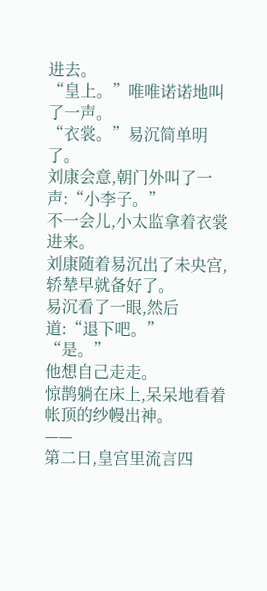进去。
“皇上。”唯唯诺诺地叫了一声。
“衣裳。”易沉简单明了。
刘康会意,朝门外叫了一声:“小李子。”
不一会儿,小太监拿着衣裳进来。
刘康随着易沉出了未央宫,轿辇早就备好了。
易沉看了一眼,然后道:“退下吧。”
“是。”
他想自己走走。
惊鹊躺在床上,呆呆地看着帐顶的纱幔出神。
——
第二日,皇宫里流言四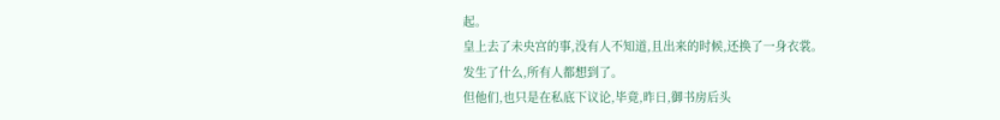起。
皇上去了未央宫的事,没有人不知道,且出来的时候,还换了一身衣裳。
发生了什么,所有人都想到了。
但他们,也只是在私底下议论,毕竟,昨日,御书房后头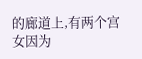的廊道上,有两个宫女因为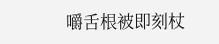嚼舌根被即刻杖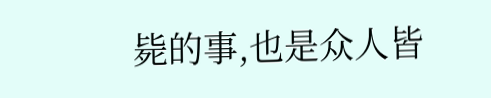毙的事,也是众人皆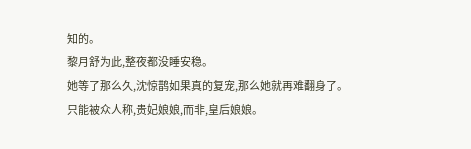知的。
黎月舒为此,整夜都没睡安稳。
她等了那么久,沈惊鹊如果真的复宠,那么她就再难翻身了。
只能被众人称,贵妃娘娘,而非,皇后娘娘。